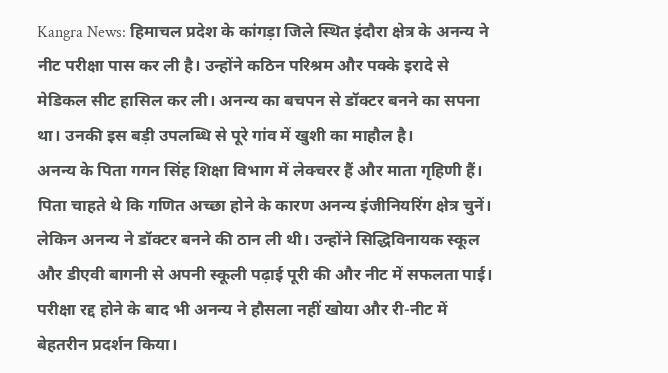Kangra News: हिमाचल प्रदेश के कांगड़ा जिले स्थित इंदौरा क्षेत्र के अनन्य ने नीट परीक्षा पास कर ली है। उन्होंने कठिन परिश्रम और पक्के इरादे से मेडिकल सीट हासिल कर ली। अनन्य का बचपन से डॉक्टर बनने का सपना था। उनकी इस बड़ी उपलब्धि से पूरे गांव में खुशी का माहौल है।
अनन्य के पिता गगन सिंह शिक्षा विभाग में लेक्चरर हैं और माता गृहिणी हैं। पिता चाहते थे कि गणित अच्छा होने के कारण अनन्य इंजीनियरिंग क्षेत्र चुनें। लेकिन अनन्य ने डॉक्टर बनने की ठान ली थी। उन्होंने सिद्धिविनायक स्कूल और डीएवी बागनी से अपनी स्कूली पढ़ाई पूरी की और नीट में सफलता पाई।
परीक्षा रद्द होने के बाद भी अनन्य ने हौसला नहीं खोया और री-नीट में बेहतरीन प्रदर्शन किया।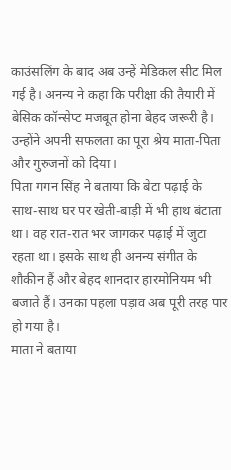काउंसलिंग के बाद अब उन्हें मेडिकल सीट मिल गई है। अनन्य ने कहा कि परीक्षा की तैयारी में बेसिक कॉन्सेप्ट मजबूत होना बेहद जरूरी है। उन्होंने अपनी सफलता का पूरा श्रेय माता-पिता और गुरुजनों को दिया।
पिता गगन सिंह ने बताया कि बेटा पढ़ाई के साथ-साथ घर पर खेती-बाड़ी में भी हाथ बंटाता था। वह रात-रात भर जागकर पढ़ाई में जुटा रहता था। इसके साथ ही अनन्य संगीत के शौकीन हैं और बेहद शानदार हारमोनियम भी बजाते हैं। उनका पहला पड़ाव अब पूरी तरह पार हो गया है।
माता ने बताया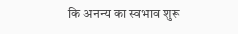कि अनन्य का स्वभाव शुरू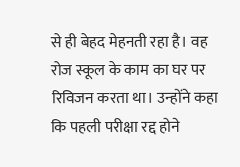से ही बेहद मेहनती रहा है। वह रोज स्कूल के काम का घर पर रिविजन करता था। उन्होंने कहा कि पहली परीक्षा रद्द होने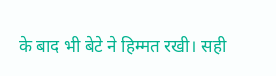के बाद भी बेटे ने हिम्मत रखी। सही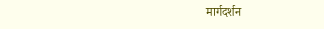मार्गदर्शन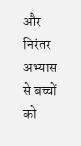और निरंतर अभ्यास से बच्चों को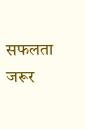सफलता जरूर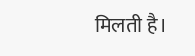मिलती है।